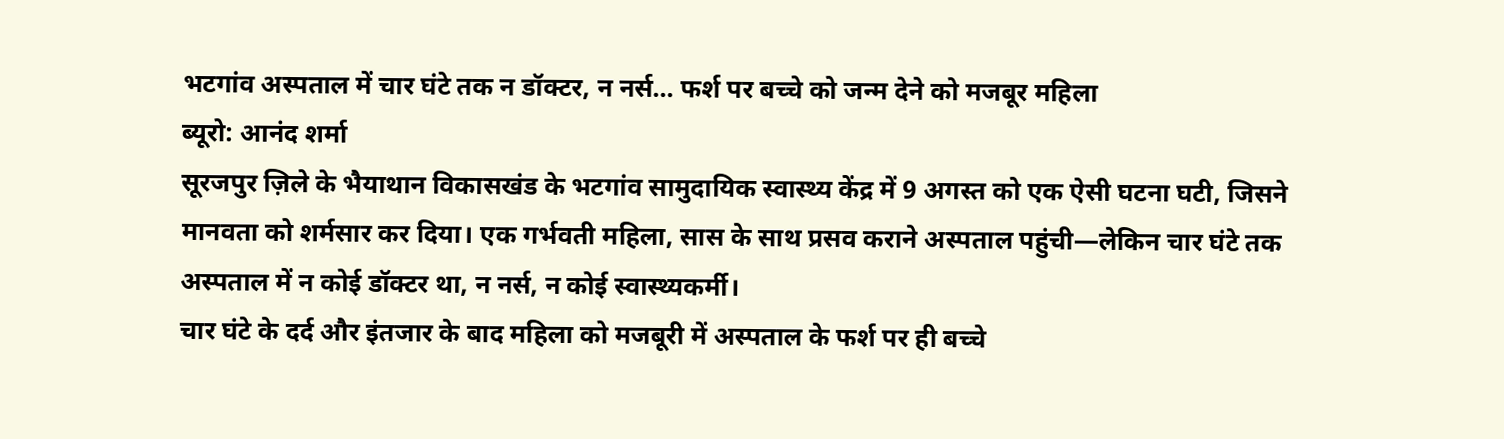भटगांव अस्पताल में चार घंटे तक न डॉक्टर, न नर्स… फर्श पर बच्चे को जन्म देने को मजबूर महिला
ब्यूरो: आनंद शर्मा
सूरजपुर ज़िले के भैयाथान विकासखंड के भटगांव सामुदायिक स्वास्थ्य केंद्र में 9 अगस्त को एक ऐसी घटना घटी, जिसने मानवता को शर्मसार कर दिया। एक गर्भवती महिला, सास के साथ प्रसव कराने अस्पताल पहुंची—लेकिन चार घंटे तक अस्पताल में न कोई डॉक्टर था, न नर्स, न कोई स्वास्थ्यकर्मी।
चार घंटे के दर्द और इंतजार के बाद महिला को मजबूरी में अस्पताल के फर्श पर ही बच्चे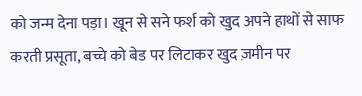को जन्म देना पड़ा। खून से सने फर्श को खुद अपने हाथों से साफ करती प्रसूता, बच्चे को बेड पर लिटाकर खुद ज़मीन पर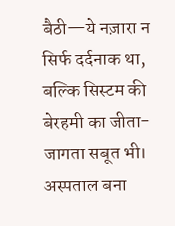बैठी—ये नज़ारा न सिर्फ दर्दनाक था, बल्कि सिस्टम की बेरहमी का जीता-जागता सबूत भी।
अस्पताल बना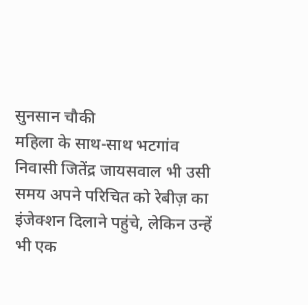सुनसान चौकी
महिला के साथ-साथ भटगांव निवासी जितेंद्र जायसवाल भी उसी समय अपने परिचित को रेबीज़ का इंजेक्शन दिलाने पहुंचे, लेकिन उन्हें भी एक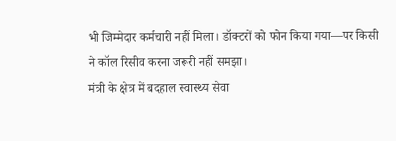भी जिम्मेदार कर्मचारी नहीं मिला। डॉक्टरों को फोन किया गया—पर किसी ने कॉल रिसीव करना जरूरी नहीं समझा।
मंत्री के क्षेत्र में बदहाल स्वास्थ्य सेवा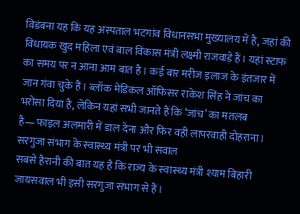विडंबना यह कि यह अस्पताल भटगांव विधानसभा मुख्यालय में है, जहां की विधायक खुद महिला एवं बाल विकास मंत्री लक्ष्मी राजवाड़े हैं। यहां स्टाफ का समय पर न आना आम बात है। कई बार मरीज इलाज के इंतजार में जान गंवा चुके हैं। ब्लॉक मेडिकल ऑफिसर राकेश सिंह ने जांच का भरोसा दिया है, लेकिन यहां सभी जानते हैं कि ‘जांच’ का मतलब है—फाइल अलमारी में डाल देना और फिर वही लापरवाही दोहराना।
सरगुजा संभाग के स्वास्थ्य मंत्री पर भी सवाल
सबसे हैरानी की बात यह है कि राज्य के स्वास्थ्य मंत्री श्याम बिहारी जायसवाल भी इसी सरगुजा संभाग से हैं।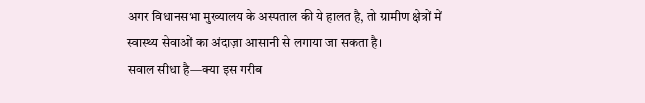अगर विधानसभा मुख्यालय के अस्पताल की ये हालत है, तो ग्रामीण क्षेत्रों में स्वास्थ्य सेवाओं का अंदाज़ा आसानी से लगाया जा सकता है।
सवाल सीधा है—क्या इस गरीब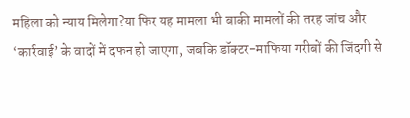महिला को न्याय मिलेगा?या फिर यह मामला भी बाकी मामलों की तरह जांच और ‘कार्रवाई’ के वादों में दफन हो जाएगा, जबकि डॉक्टर-माफिया गरीबों की जिंदगी से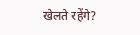खेलते रहेंगे?